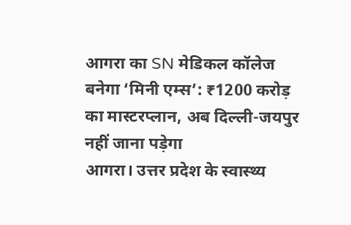आगरा का SN मेडिकल कॉलेज बनेगा ‘मिनी एम्स’: ₹1200 करोड़ का मास्टरप्लान, अब दिल्ली-जयपुर नहीं जाना पड़ेगा
आगरा। उत्तर प्रदेश के स्वास्थ्य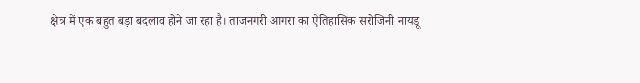क्षेत्र में एक बहुत बड़ा बदलाव होने जा रहा है। ताजनगरी आगरा का ऐतिहासिक सरोजिनी नायडू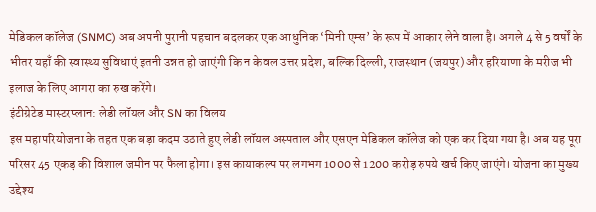मेडिकल कॉलेज (SNMC) अब अपनी पुरानी पहचान बदलकर एक आधुनिक ‘मिनी एम्स’ के रूप में आकार लेने वाला है। अगले 4 से 5 वर्षों के भीतर यहाँ की स्वास्थ्य सुविधाएं इतनी उन्नत हो जाएंगी कि न केवल उत्तर प्रदेश, बल्कि दिल्ली, राजस्थान (जयपुर) और हरियाणा के मरीज भी इलाज के लिए आगरा का रुख करेंगे।
इंटीग्रेटेड मास्टरप्लान: लेडी लॉयल और SN का विलय
इस महापरियोजना के तहत एक बड़ा कदम उठाते हुए लेडी लॉयल अस्पताल और एसएन मेडिकल कॉलेज को एक कर दिया गया है। अब यह पूरा परिसर 45 एकड़ की विशाल जमीन पर फैला होगा। इस कायाकल्प पर लगभग 1000 से 1200 करोड़ रुपये खर्च किए जाएंगे। योजना का मुख्य उद्देश्य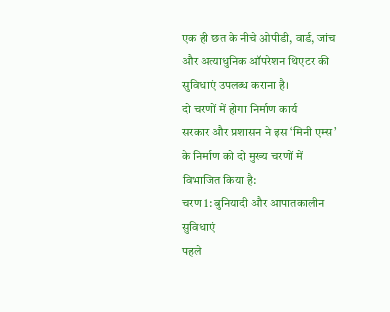एक ही छत के नीचे ओपीडी, वार्ड, जांच और अत्याधुनिक ऑपरेशन थिएटर की सुविधाएं उपलब्ध कराना है।
दो चरणों में होगा निर्माण कार्य
सरकार और प्रशासन ने इस ‘मिनी एम्स’ के निर्माण को दो मुख्य चरणों में विभाजित किया है:
चरण 1: बुनियादी और आपातकालीन सुविधाएं
पहले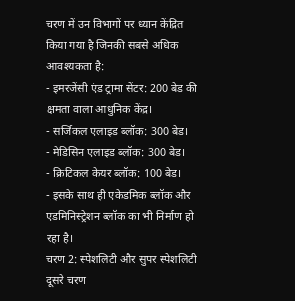चरण में उन विभागों पर ध्यान केंद्रित किया गया है जिनकी सबसे अधिक आवश्यकता है:
- इमरजेंसी एंड ट्रामा सेंटर: 200 बेड की क्षमता वाला आधुनिक केंद्र।
- सर्जिकल एलाइड ब्लॉक: 300 बेड।
- मेडिसिन एलाइड ब्लॉक: 300 बेड।
- क्रिटिकल केयर ब्लॉक: 100 बेड।
- इसके साथ ही एकेडमिक ब्लॉक और एडमिनिस्ट्रेशन ब्लॉक का भी निर्माण हो रहा है।
चरण 2: स्पेशलिटी और सुपर स्पेशलिटी
दूसरे चरण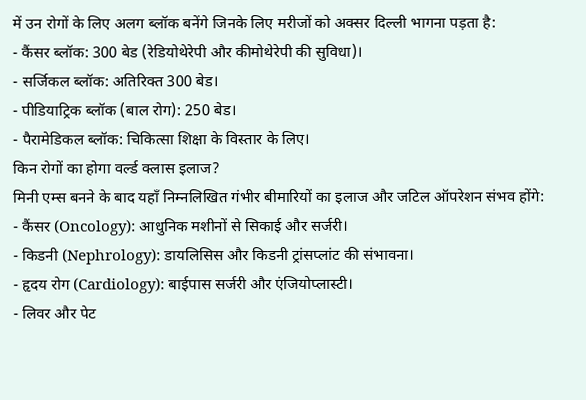में उन रोगों के लिए अलग ब्लॉक बनेंगे जिनके लिए मरीजों को अक्सर दिल्ली भागना पड़ता है:
- कैंसर ब्लॉक: 300 बेड (रेडियोथेरेपी और कीमोथेरेपी की सुविधा)।
- सर्जिकल ब्लॉक: अतिरिक्त 300 बेड।
- पीडियाट्रिक ब्लॉक (बाल रोग): 250 बेड।
- पैरामेडिकल ब्लॉक: चिकित्सा शिक्षा के विस्तार के लिए।
किन रोगों का होगा वर्ल्ड क्लास इलाज?
मिनी एम्स बनने के बाद यहाँ निम्नलिखित गंभीर बीमारियों का इलाज और जटिल ऑपरेशन संभव होंगे:
- कैंसर (Oncology): आधुनिक मशीनों से सिकाई और सर्जरी।
- किडनी (Nephrology): डायलिसिस और किडनी ट्रांसप्लांट की संभावना।
- हृदय रोग (Cardiology): बाईपास सर्जरी और एंजियोप्लास्टी।
- लिवर और पेट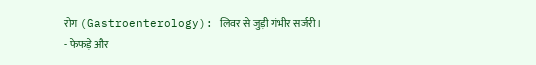रोग (Gastroenterology): लिवर से जुड़ी गंभीर सर्जरी।
- फेफड़े और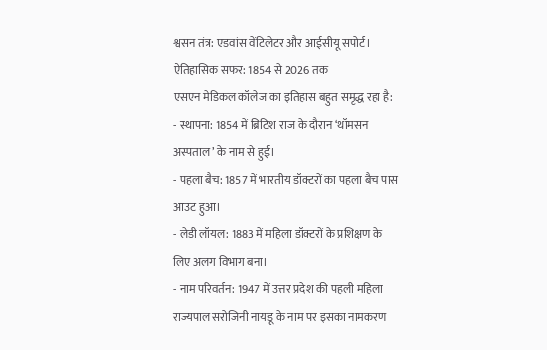श्वसन तंत्र: एडवांस वेंटिलेटर और आईसीयू सपोर्ट।
ऐतिहासिक सफर: 1854 से 2026 तक
एसएन मेडिकल कॉलेज का इतिहास बहुत समृद्ध रहा है:
- स्थापना: 1854 में ब्रिटिश राज के दौरान ‘थॉमसन अस्पताल’ के नाम से हुई।
- पहला बैच: 1857 में भारतीय डॉक्टरों का पहला बैच पास आउट हुआ।
- लेडी लॉयल: 1883 में महिला डॉक्टरों के प्रशिक्षण के लिए अलग विभाग बना।
- नाम परिवर्तन: 1947 में उत्तर प्रदेश की पहली महिला राज्यपाल सरोजिनी नायडू के नाम पर इसका नामकरण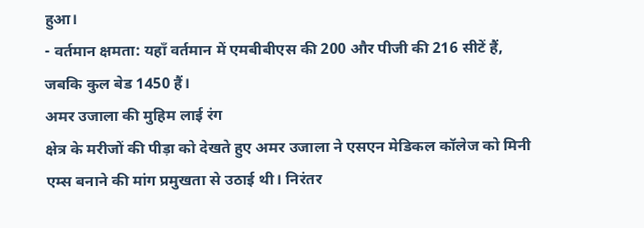हुआ।
- वर्तमान क्षमता: यहाँ वर्तमान में एमबीबीएस की 200 और पीजी की 216 सीटें हैं, जबकि कुल बेड 1450 हैं।
अमर उजाला की मुहिम लाई रंग
क्षेत्र के मरीजों की पीड़ा को देखते हुए अमर उजाला ने एसएन मेडिकल कॉलेज को मिनी एम्स बनाने की मांग प्रमुखता से उठाई थी। निरंतर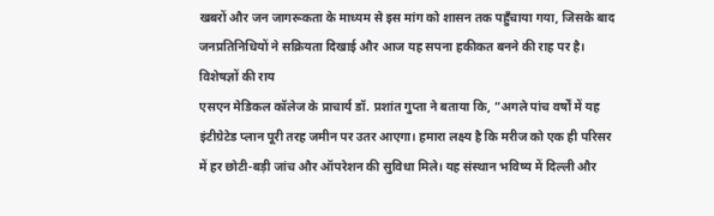खबरों और जन जागरूकता के माध्यम से इस मांग को शासन तक पहुँचाया गया, जिसके बाद जनप्रतिनिधियों ने सक्रियता दिखाई और आज यह सपना हकीकत बनने की राह पर है।
विशेषज्ञों की राय
एसएन मेडिकल कॉलेज के प्राचार्य डॉ. प्रशांत गुप्ता ने बताया कि, “अगले पांच वर्षों में यह इंटीग्रेटेड प्लान पूरी तरह जमीन पर उतर आएगा। हमारा लक्ष्य है कि मरीज को एक ही परिसर में हर छोटी-बड़ी जांच और ऑपरेशन की सुविधा मिले। यह संस्थान भविष्य में दिल्ली और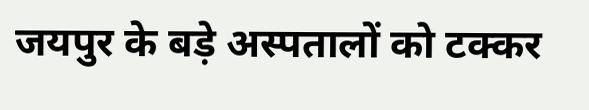जयपुर के बड़े अस्पतालों को टक्कर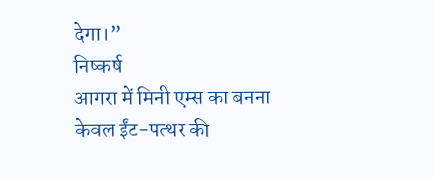देगा।”
निष्कर्ष
आगरा में मिनी एम्स का बनना केवल ईंट-पत्थर की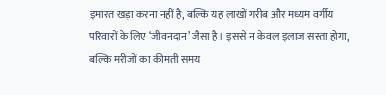इमारत खड़ा करना नहीं है, बल्कि यह लाखों गरीब और मध्यम वर्गीय परिवारों के लिए ‘जीवनदान’ जैसा है। इससे न केवल इलाज सस्ता होगा, बल्कि मरीजों का कीमती समय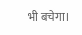भी बचेगा।